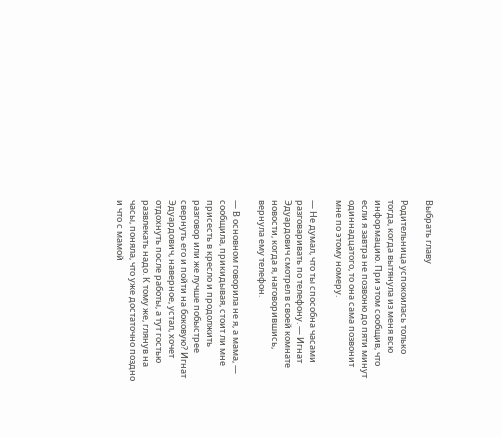Выбрать главу

Родительница успокоилась только тогда, когда вытянула из меня всю информацию. При этом сообщив, что если я завтра не позвоню до пяти минут одиннадцатого, то она сама позвонит мне по этому номеру.

— Не думал, что ты способна часами разговаривать по телефону. — Игнат Эдуардович смотрел в своей комнате новости, когда я, наговорившись, вернула ему телефон.

— В основном говорила не я, а мама, — сообщила, прикидывая, стоит ли мне присесть в кресло и продолжить разговор или же лучше побыстрее свернуть его и пойти на боковую? Игнат Эдуардович, наверное, устал, хочет отдохнуть после работы, а тут гостью развлекать надо. К тому же, глянув на часы, поняла, что уже достаточно поздно и что с мамой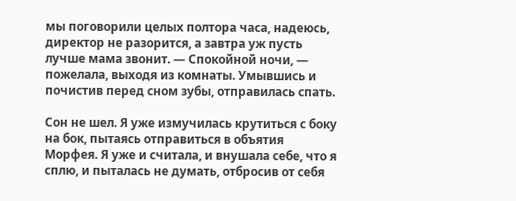мы поговорили целых полтора часа, надеюсь, директор не разорится, а завтра уж пусть лучше мама звонит. — Спокойной ночи, — пожелала, выходя из комнаты. Умывшись и почистив перед сном зубы, отправилась спать.

Сон не шел. Я уже измучилась крутиться с боку на бок, пытаясь отправиться в объятия Морфея. Я уже и считала, и внушала себе, что я сплю, и пыталась не думать, отбросив от себя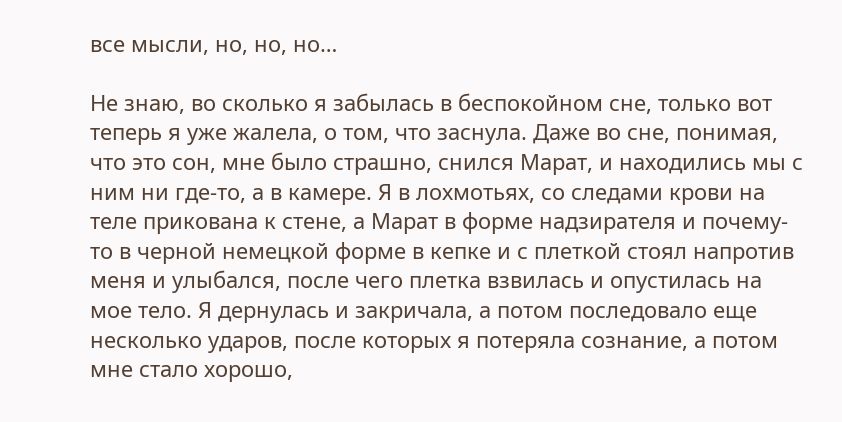все мысли, но, но, но…

Не знаю, во сколько я забылась в беспокойном сне, только вот теперь я уже жалела, о том, что заснула. Даже во сне, понимая, что это сон, мне было страшно, снился Марат, и находились мы с ним ни где-то, а в камере. Я в лохмотьях, со следами крови на теле прикована к стене, а Марат в форме надзирателя и почему-то в черной немецкой форме в кепке и с плеткой стоял напротив меня и улыбался, после чего плетка взвилась и опустилась на мое тело. Я дернулась и закричала, а потом последовало еще несколько ударов, после которых я потеряла сознание, а потом мне стало хорошо,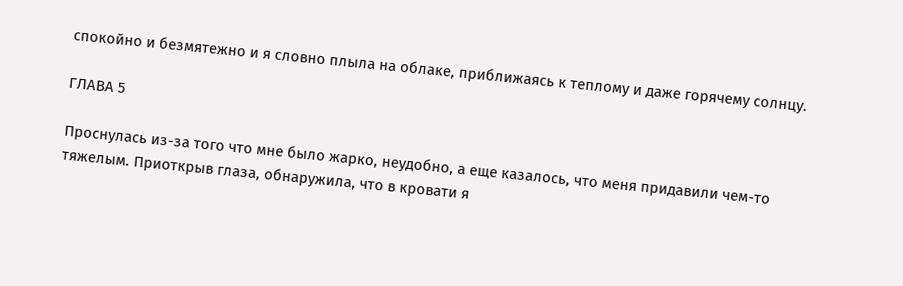спокойно и безмятежно и я словно плыла на облаке, приближаясь к теплому и даже горячему солнцу.

ГЛАВА 5

Проснулась из-за того что мне было жарко, неудобно, а еще казалось, что меня придавили чем-то тяжелым. Приоткрыв глаза, обнаружила, что в кровати я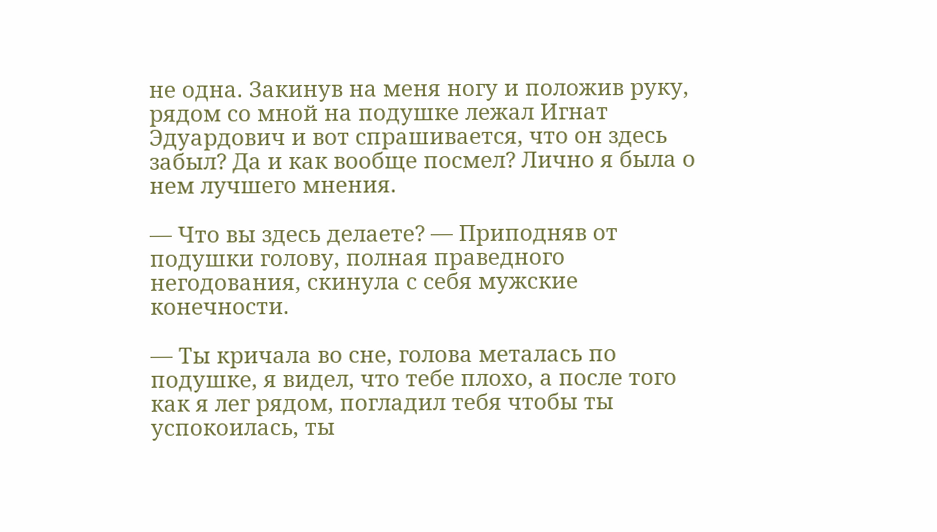не одна. Закинув на меня ногу и положив руку, рядом со мной на подушке лежал Игнат Эдуардович и вот спрашивается, что он здесь забыл? Да и как вообще посмел? Лично я была о нем лучшего мнения.

— Что вы здесь делаете? — Приподняв от подушки голову, полная праведного негодования, скинула с себя мужские конечности.

— Ты кричала во сне, голова металась по подушке, я видел, что тебе плохо, а после того как я лег рядом, погладил тебя чтобы ты успокоилась, ты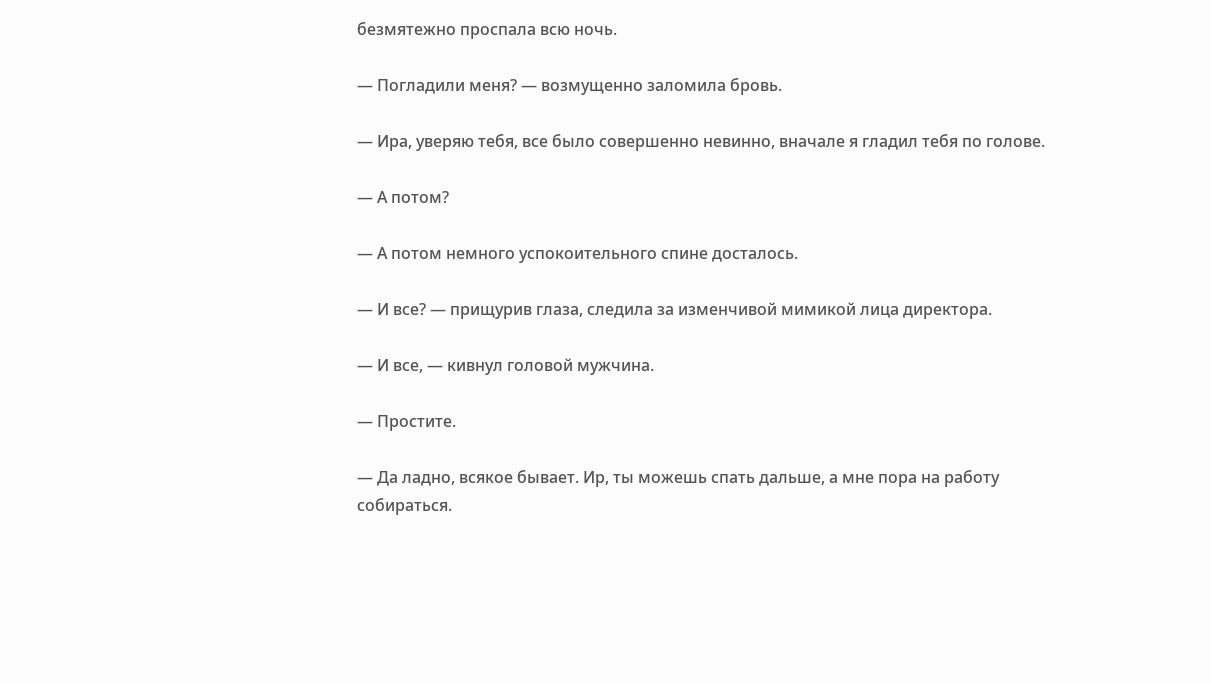безмятежно проспала всю ночь.

— Погладили меня? — возмущенно заломила бровь.

— Ира, уверяю тебя, все было совершенно невинно, вначале я гладил тебя по голове.

— А потом?

— А потом немного успокоительного спине досталось.

— И все? — прищурив глаза, следила за изменчивой мимикой лица директора.

— И все, — кивнул головой мужчина.

— Простите.

— Да ладно, всякое бывает. Ир, ты можешь спать дальше, а мне пора на работу собираться.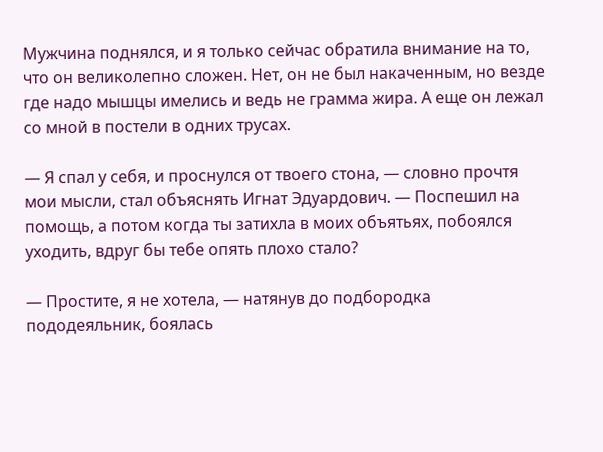Мужчина поднялся, и я только сейчас обратила внимание на то, что он великолепно сложен. Нет, он не был накаченным, но везде где надо мышцы имелись и ведь не грамма жира. А еще он лежал со мной в постели в одних трусах.

— Я спал у себя, и проснулся от твоего стона, — словно прочтя мои мысли, стал объяснять Игнат Эдуардович. — Поспешил на помощь, а потом когда ты затихла в моих объятьях, побоялся уходить, вдруг бы тебе опять плохо стало?

— Простите, я не хотела, — натянув до подбородка пододеяльник, боялась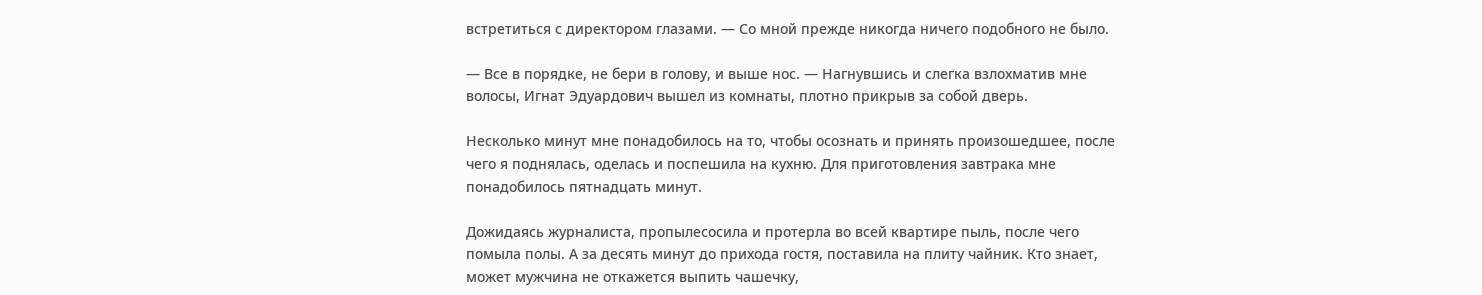встретиться с директором глазами. — Со мной прежде никогда ничего подобного не было.

— Все в порядке, не бери в голову, и выше нос. — Нагнувшись и слегка взлохматив мне волосы, Игнат Эдуардович вышел из комнаты, плотно прикрыв за собой дверь.

Несколько минут мне понадобилось на то, чтобы осознать и принять произошедшее, после чего я поднялась, оделась и поспешила на кухню. Для приготовления завтрака мне понадобилось пятнадцать минут.

Дожидаясь журналиста, пропылесосила и протерла во всей квартире пыль, после чего помыла полы. А за десять минут до прихода гостя, поставила на плиту чайник. Кто знает, может мужчина не откажется выпить чашечку,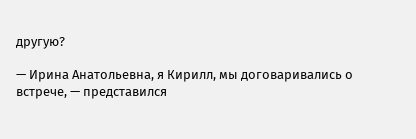другую?

— Ирина Анатольевна, я Кирилл, мы договаривались о встрече, — представился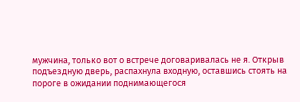мужчина, только вот о встрече договаривалась не я. Открыв подъездную дверь, распахнула входную, оставшись стоять на пороге в ожидании поднимающегося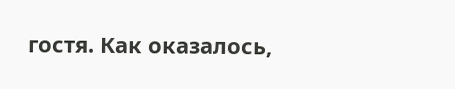гостя. Как оказалось,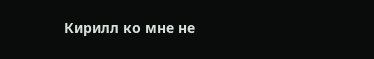Кирилл ко мне не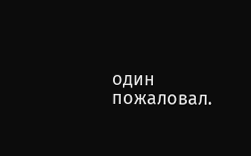один пожаловал.